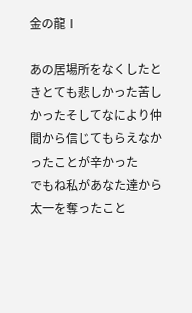金の龍Ⅰ

あの居場所をなくしたときとても悲しかった苦しかったそしてなにより仲間から信じてもらえなかったことが辛かった
でもね私があなた達から太一を奪ったこと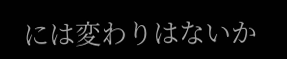には変わりはないか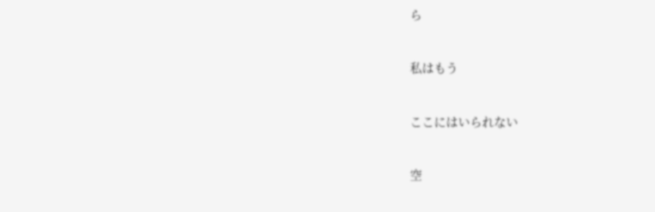ら

私はもう

ここにはいられない

空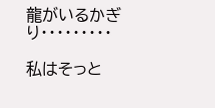龍がいるかぎり・・・・・・・・・

私はそっと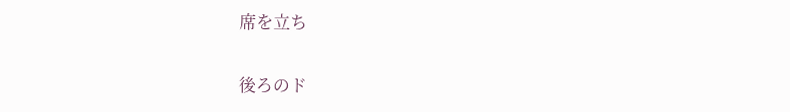席を立ち

後ろのド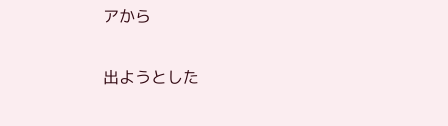アから

出ようとした